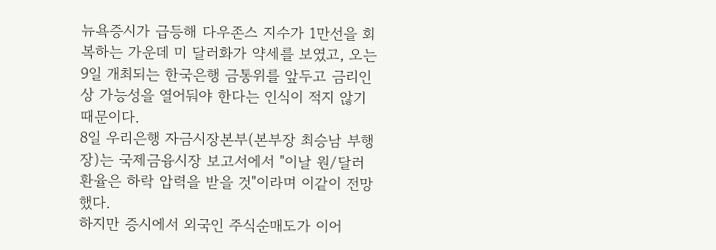뉴욕증시가 급등해 다우존스 지수가 1만선을 회복하는 가운데 미 달러화가 약세를 보였고, 오는 9일 개최되는 한국은행 금통위를 앞두고 금리인상 가능성을 열어둬야 한다는 인식이 적지 않기 때문이다.
8일 우리은행 자금시장본부(본부장 최승남 부행장)는 국제금융시장 보고서에서 "이날 원/달러 환율은 하락 압력을 받을 것"이라며 이같이 전망했다.
하지만 증시에서 외국인 주식순매도가 이어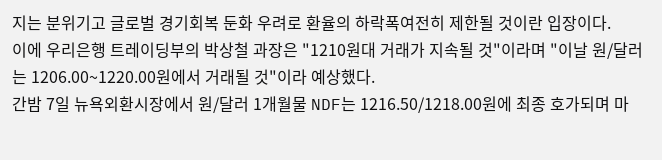지는 분위기고 글로벌 경기회복 둔화 우려로 환율의 하락폭여전히 제한될 것이란 입장이다.
이에 우리은행 트레이딩부의 박상철 과장은 "1210원대 거래가 지속될 것"이라며 "이날 원/달러는 1206.00~1220.00원에서 거래될 것"이라 예상했다.
간밤 7일 뉴욕외환시장에서 원/달러 1개월물 NDF는 1216.50/1218.00원에 최종 호가되며 마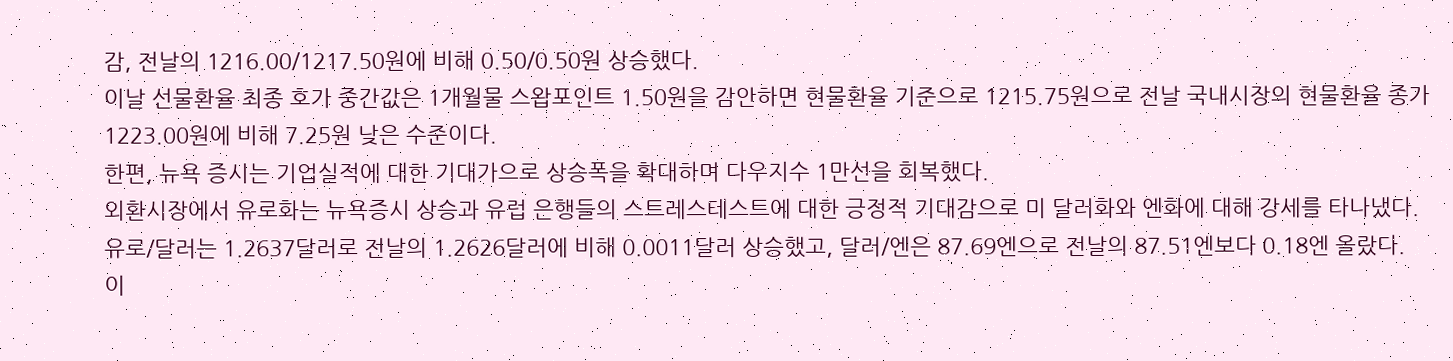감, 전날의 1216.00/1217.50원에 비해 0.50/0.50원 상승했다.
이날 선물환율 최종 호가 중간값은 1개월물 스왑포인트 1.50원을 감안하면 현물환율 기준으로 1215.75원으로 전날 국내시장의 현물환율 종가 1223.00원에 비해 7.25원 낮은 수준이다.
한편, 뉴욕 증시는 기업실적에 대한 기대가으로 상승폭을 확대하며 다우지수 1만선을 회복했다.
외환시장에서 유로화는 뉴욕증시 상승과 유럽 은행들의 스트레스테스트에 대한 긍정적 기대감으로 미 달러화와 엔화에 대해 강세를 타나냈다.
유로/달러는 1.2637달러로 전날의 1.2626달러에 비해 0.0011달러 상승했고, 달러/엔은 87.69엔으로 전날의 87.51엔보다 0.18엔 올랐다.
이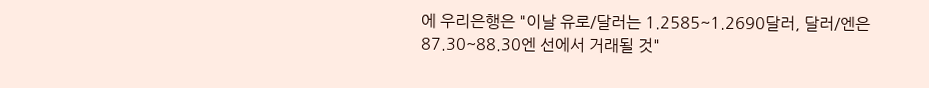에 우리은행은 "이날 유로/달러는 1.2585~1.2690달러, 달러/엔은 87.30~88.30엔 선에서 거래될 것"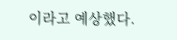이라고 예상했다.